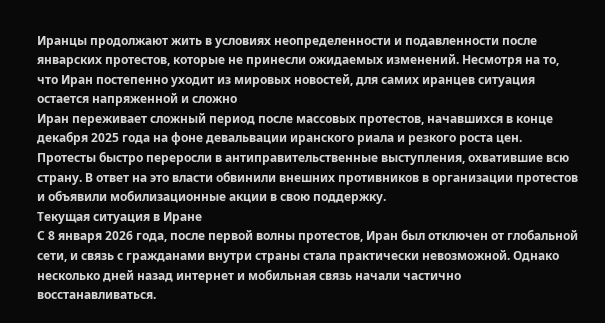Иранцы продолжают жить в условиях неопределенности и подавленности после январских протестов, которые не принесли ожидаемых изменений. Несмотря на то, что Иран постепенно уходит из мировых новостей, для самих иранцев ситуация остается напряженной и сложно
Иран переживает сложный период после массовых протестов, начавшихся в конце декабря 2025 года на фоне девальвации иранского риала и резкого роста цен. Протесты быстро переросли в антиправительственные выступления, охватившие всю страну. В ответ на это власти обвинили внешних противников в организации протестов и объявили мобилизационные акции в свою поддержку.
Текущая ситуация в Иране
С 8 января 2026 года, после первой волны протестов, Иран был отключен от глобальной сети, и связь с гражданами внутри страны стала практически невозможной. Однако несколько дней назад интернет и мобильная связь начали частично восстанавливаться.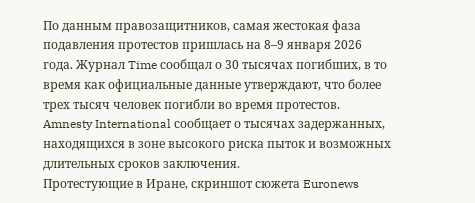По данным правозащитников, самая жестокая фаза подавления протестов пришлась на 8–9 января 2026 года. Журнал Time сообщал о 30 тысячах погибших, в то время как официальные данные утверждают, что более трех тысяч человек погибли во время протестов. Amnesty International сообщает о тысячах задержанных, находящихся в зоне высокого риска пыток и возможных длительных сроков заключения.
Протестующие в Иране, скриншот сюжета Euronews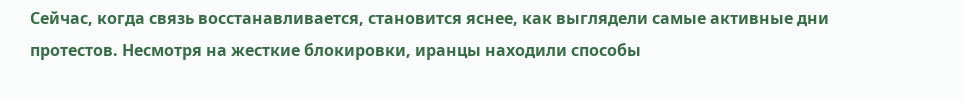Сейчас, когда связь восстанавливается, становится яснее, как выглядели самые активные дни протестов. Несмотря на жесткие блокировки, иранцы находили способы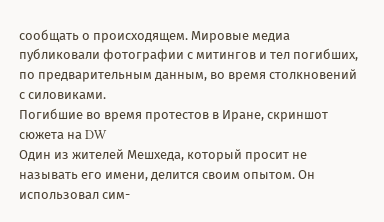сообщать о происходящем. Мировые медиа публиковали фотографии с митингов и тел погибших, по предварительным данным, во время столкновений с силовиками.
Погибшие во время протестов в Иране, скриншот сюжета на DW
Один из жителей Мешхеда, который просит не называть его имени, делится своим опытом. Он использовал сим-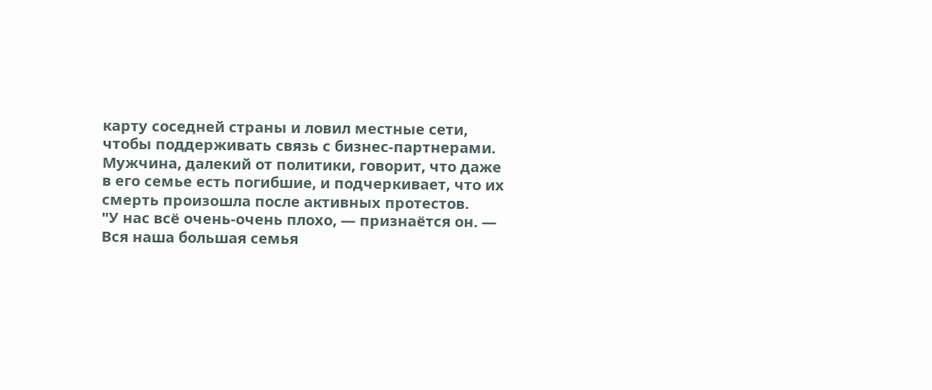карту соседней страны и ловил местные сети, чтобы поддерживать связь с бизнес-партнерами. Мужчина, далекий от политики, говорит, что даже в его семье есть погибшие, и подчеркивает, что их смерть произошла после активных протестов.
"У нас всё очень-очень плохо, — признаётся он. — Вся наша большая семья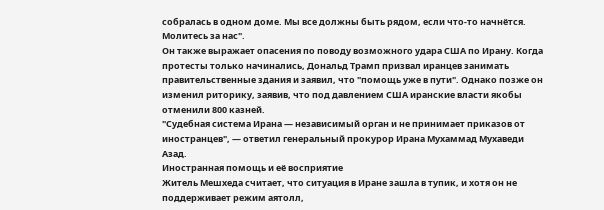собралась в одном доме. Мы все должны быть рядом, если что-то начнётся. Молитесь за нас".
Он также выражает опасения по поводу возможного удара США по Ирану. Когда протесты только начинались, Дональд Трамп призвал иранцев занимать правительственные здания и заявил, что "помощь уже в пути". Однако позже он изменил риторику, заявив, что под давлением США иранские власти якобы отменили 800 казней.
"Судебная система Ирана — независимый орган и не принимает приказов от иностранцев", — ответил генеральный прокурор Ирана Мухаммад Мухаведи Азад.
Иностранная помощь и её восприятие
Житель Мешхеда считает, что ситуация в Иране зашла в тупик, и хотя он не поддерживает режим аятолл,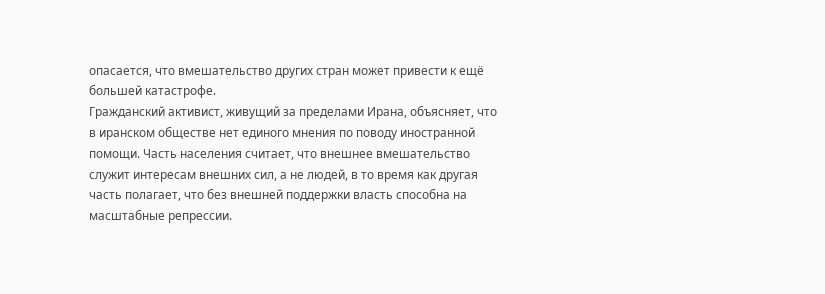опасается, что вмешательство других стран может привести к ещё большей катастрофе.
Гражданский активист, живущий за пределами Ирана, объясняет, что в иранском обществе нет единого мнения по поводу иностранной помощи. Часть населения считает, что внешнее вмешательство служит интересам внешних сил, а не людей, в то время как другая часть полагает, что без внешней поддержки власть способна на масштабные репрессии.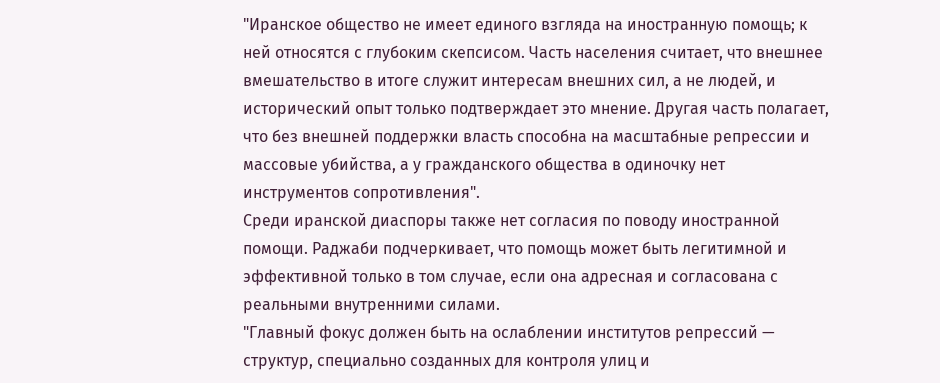"Иранское общество не имеет единого взгляда на иностранную помощь; к ней относятся с глубоким скепсисом. Часть населения считает, что внешнее вмешательство в итоге служит интересам внешних сил, а не людей, и исторический опыт только подтверждает это мнение. Другая часть полагает, что без внешней поддержки власть способна на масштабные репрессии и массовые убийства, а у гражданского общества в одиночку нет инструментов сопротивления".
Среди иранской диаспоры также нет согласия по поводу иностранной помощи. Раджаби подчеркивает, что помощь может быть легитимной и эффективной только в том случае, если она адресная и согласована с реальными внутренними силами.
"Главный фокус должен быть на ослаблении институтов репрессий — структур, специально созданных для контроля улиц и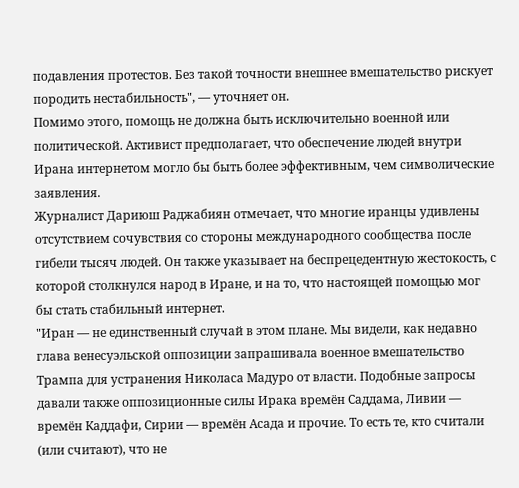подавления протестов. Без такой точности внешнее вмешательство рискует породить нестабильность", — уточняет он.
Помимо этого, помощь не должна быть исключительно военной или политической. Активист предполагает, что обеспечение людей внутри Ирана интернетом могло бы быть более эффективным, чем символические заявления.
Журналист Дариюш Раджабиян отмечает, что многие иранцы удивлены отсутствием сочувствия со стороны международного сообщества после гибели тысяч людей. Он также указывает на беспрецедентную жестокость, с которой столкнулся народ в Иране, и на то, что настоящей помощью мог бы стать стабильный интернет.
"Иран — не единственный случай в этом плане. Мы видели, как недавно глава венесуэльской оппозиции запрашивала военное вмешательство Трампа для устранения Николаса Мадуро от власти. Подобные запросы давали также оппозиционные силы Ирака времён Саддама, Ливии — времён Каддафи, Сирии — времён Асада и прочие. То есть те, кто считали (или считают), что не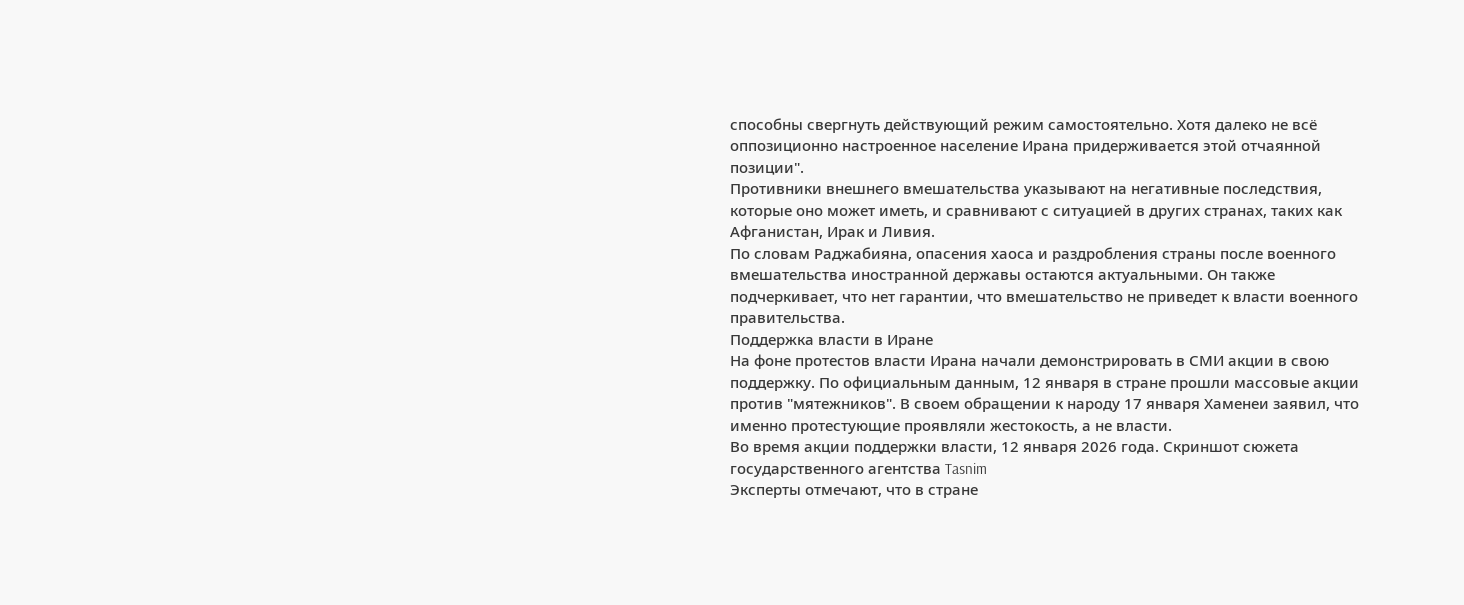способны свергнуть действующий режим самостоятельно. Хотя далеко не всё оппозиционно настроенное население Ирана придерживается этой отчаянной позиции".
Противники внешнего вмешательства указывают на негативные последствия, которые оно может иметь, и сравнивают с ситуацией в других странах, таких как Афганистан, Ирак и Ливия.
По словам Раджабияна, опасения хаоса и раздробления страны после военного вмешательства иностранной державы остаются актуальными. Он также подчеркивает, что нет гарантии, что вмешательство не приведет к власти военного правительства.
Поддержка власти в Иране
На фоне протестов власти Ирана начали демонстрировать в СМИ акции в свою поддержку. По официальным данным, 12 января в стране прошли массовые акции против "мятежников". В своем обращении к народу 17 января Хаменеи заявил, что именно протестующие проявляли жестокость, а не власти.
Во время акции поддержки власти, 12 января 2026 года. Скриншот сюжета государственного агентства Tasnim
Эксперты отмечают, что в стране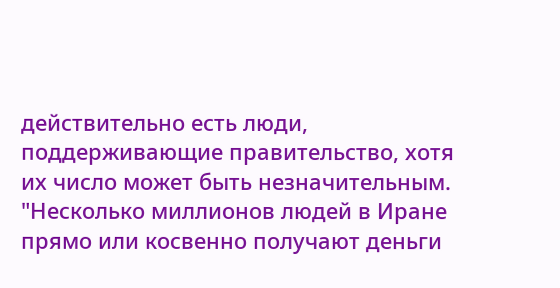действительно есть люди, поддерживающие правительство, хотя их число может быть незначительным.
"Несколько миллионов людей в Иране прямо или косвенно получают деньги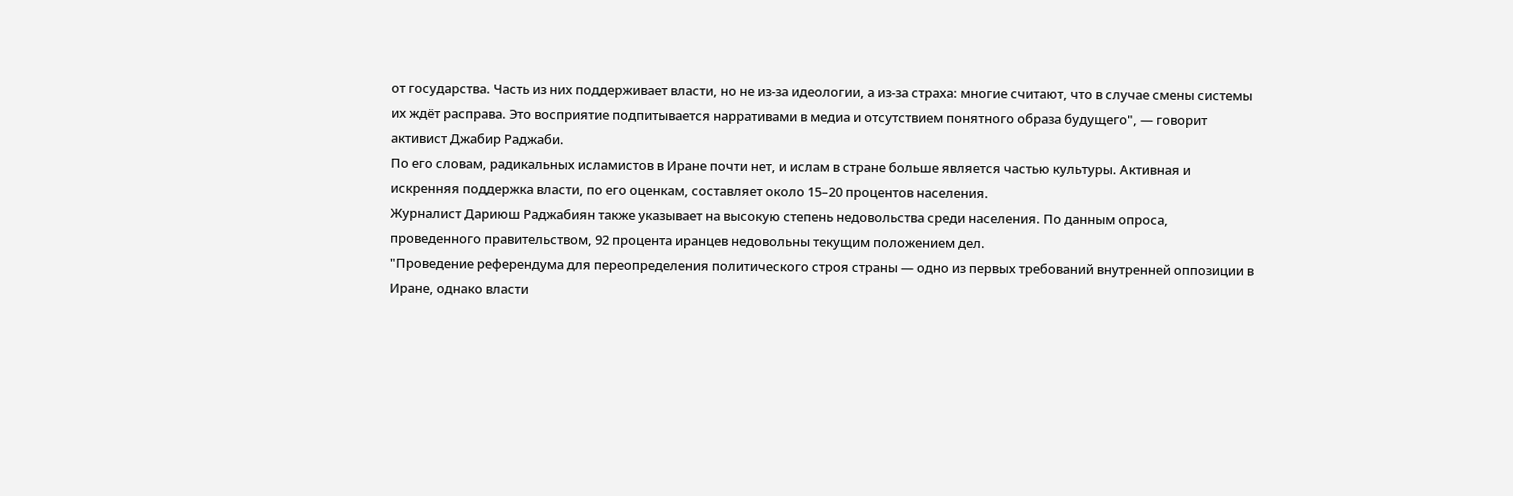от государства. Часть из них поддерживает власти, но не из-за идеологии, а из-за страха: многие считают, что в случае смены системы их ждёт расправа. Это восприятие подпитывается нарративами в медиа и отсутствием понятного образа будущего", — говорит активист Джабир Раджаби.
По его словам, радикальных исламистов в Иране почти нет, и ислам в стране больше является частью культуры. Активная и искренняя поддержка власти, по его оценкам, составляет около 15–20 процентов населения.
Журналист Дариюш Раджабиян также указывает на высокую степень недовольства среди населения. По данным опроса, проведенного правительством, 92 процента иранцев недовольны текущим положением дел.
"Проведение референдума для переопределения политического строя страны — одно из первых требований внутренней оппозиции в Иране, однако власти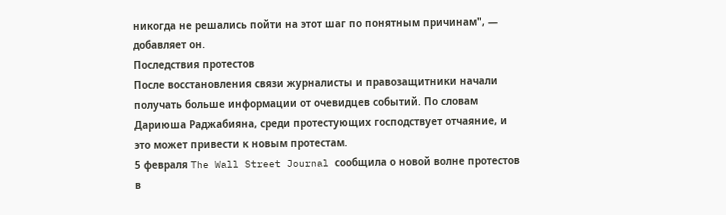никогда не решались пойти на этот шаг по понятным причинам", — добавляет он.
Последствия протестов
После восстановления связи журналисты и правозащитники начали получать больше информации от очевидцев событий. По словам Дариюша Раджабияна, среди протестующих господствует отчаяние, и это может привести к новым протестам.
5 февраля The Wall Street Journal сообщила о новой волне протестов в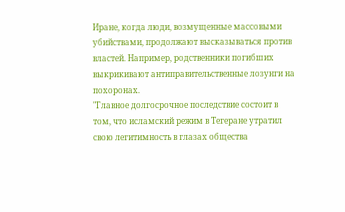Иране, когда люди, возмущенные массовыми убийствами, продолжают высказываться против властей. Например, родственники погибших выкрикивают антиправительственные лозунги на похоронах.
"Главное долгосрочное последствие состоит в том, что исламский режим в Тегеране утратил свою легитимность в глазах общества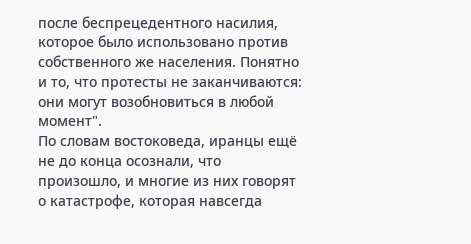после беспрецедентного насилия, которое было использовано против собственного же населения. Понятно и то, что протесты не заканчиваются: они могут возобновиться в любой момент".
По словам востоковеда, иранцы ещё не до конца осознали, что произошло, и многие из них говорят о катастрофе, которая навсегда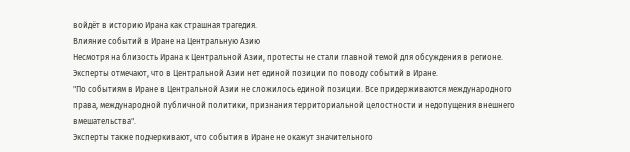войдёт в историю Ирана как страшная трагедия.
Влияние событий в Иране на Центральную Азию
Несмотря на близость Ирана к Центральной Азии, протесты не стали главной темой для обсуждения в регионе. Эксперты отмечают, что в Центральной Азии нет единой позиции по поводу событий в Иране.
"По событиям в Иране в Центральной Азии не сложилось единой позиции. Все придерживаются международного права, международной публичной политики, признания территориальной целостности и недопущения внешнего вмешательства".
Эксперты также подчеркивают, что события в Иране не окажут значительного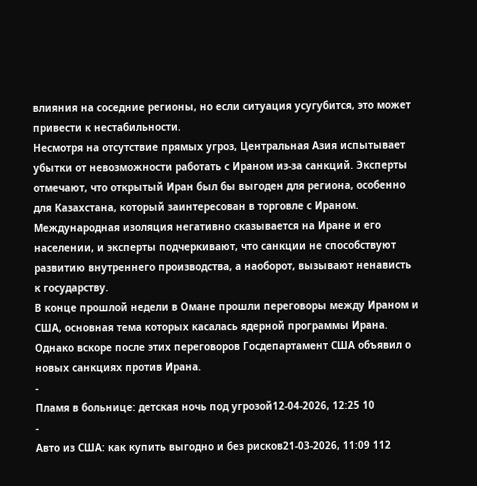влияния на соседние регионы, но если ситуация усугубится, это может привести к нестабильности.
Несмотря на отсутствие прямых угроз, Центральная Азия испытывает убытки от невозможности работать с Ираном из-за санкций. Эксперты отмечают, что открытый Иран был бы выгоден для региона, особенно для Казахстана, который заинтересован в торговле с Ираном.
Международная изоляция негативно сказывается на Иране и его населении, и эксперты подчеркивают, что санкции не способствуют развитию внутреннего производства, а наоборот, вызывают ненависть к государству.
В конце прошлой недели в Омане прошли переговоры между Ираном и США, основная тема которых касалась ядерной программы Ирана. Однако вскоре после этих переговоров Госдепартамент США объявил о новых санкциях против Ирана.
-
Пламя в больнице: детская ночь под угрозой12-04-2026, 12:25 10
-
Авто из США: как купить выгодно и без рисков21-03-2026, 11:09 112